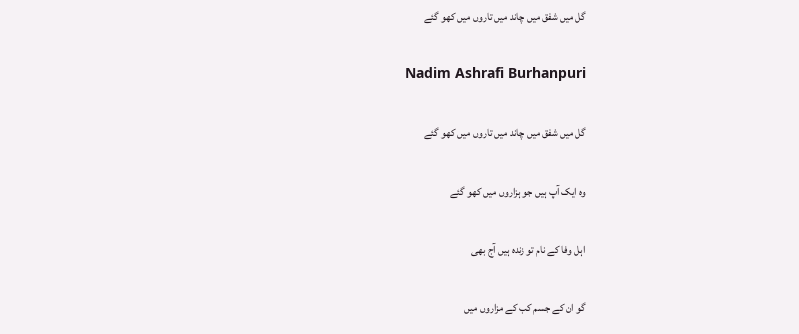گل میں شفق میں چاند میں تاروں میں کھو گئے

Nadim Ashrafi Burhanpuri

گل میں شفق میں چاند میں تاروں میں کھو گئے

وہ ایک آپ ہیں جو ہزاروں میں کھو گئے

اہل وفا کے نام تو زندہ ہیں آج بھی

گو ان کے جسم کب کے مزاروں میں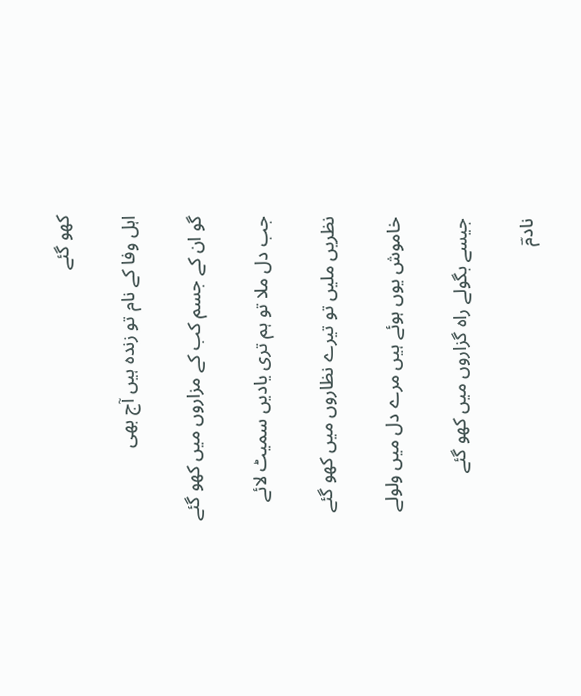کھو گئے

اہل وفا کے نام تو زندہ ہیں آج بھی

گو ان کے جسم کب کے مزاروں میں کھو گئے

جب دل ملا تو ہم تری یادیں سمیٹ لائے

نظریں ملیں تو تیرے نظاروں میں کھو گئے

خاموش یوں ہوئے ہیں مرے دل میں ولولے

جیسے بگولے راہ گزاروں میں کھو گئے

نادمؔ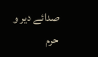صدائے دیر و حرم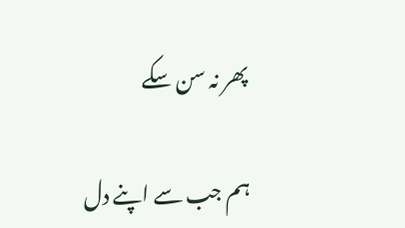پھر نہ سن سکے

ہم جب سے اپنے دل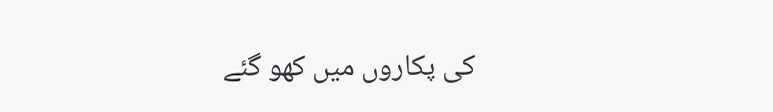کی پکاروں میں کھو گئے